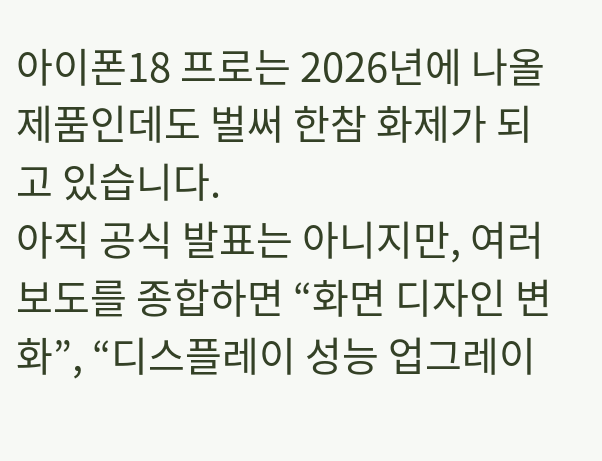아이폰18 프로는 2026년에 나올 제품인데도 벌써 한참 화제가 되고 있습니다.
아직 공식 발표는 아니지만, 여러 보도를 종합하면 “화면 디자인 변화”, “디스플레이 성능 업그레이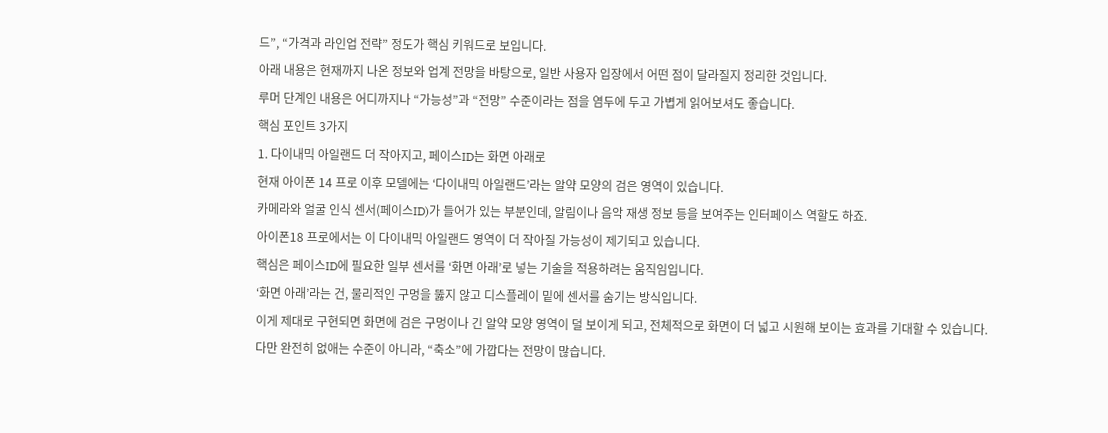드”, “가격과 라인업 전략” 정도가 핵심 키워드로 보입니다.
아래 내용은 현재까지 나온 정보와 업계 전망을 바탕으로, 일반 사용자 입장에서 어떤 점이 달라질지 정리한 것입니다.
루머 단계인 내용은 어디까지나 “가능성”과 “전망” 수준이라는 점을 염두에 두고 가볍게 읽어보셔도 좋습니다.
핵심 포인트 3가지
1. 다이내믹 아일랜드 더 작아지고, 페이스ID는 화면 아래로
현재 아이폰 14 프로 이후 모델에는 ‘다이내믹 아일랜드’라는 알약 모양의 검은 영역이 있습니다.
카메라와 얼굴 인식 센서(페이스ID)가 들어가 있는 부분인데, 알림이나 음악 재생 정보 등을 보여주는 인터페이스 역할도 하죠.
아이폰18 프로에서는 이 다이내믹 아일랜드 영역이 더 작아질 가능성이 제기되고 있습니다.
핵심은 페이스ID에 필요한 일부 센서를 ‘화면 아래’로 넣는 기술을 적용하려는 움직임입니다.
‘화면 아래’라는 건, 물리적인 구멍을 뚫지 않고 디스플레이 밑에 센서를 숨기는 방식입니다.
이게 제대로 구현되면 화면에 검은 구멍이나 긴 알약 모양 영역이 덜 보이게 되고, 전체적으로 화면이 더 넓고 시원해 보이는 효과를 기대할 수 있습니다.
다만 완전히 없애는 수준이 아니라, “축소”에 가깝다는 전망이 많습니다.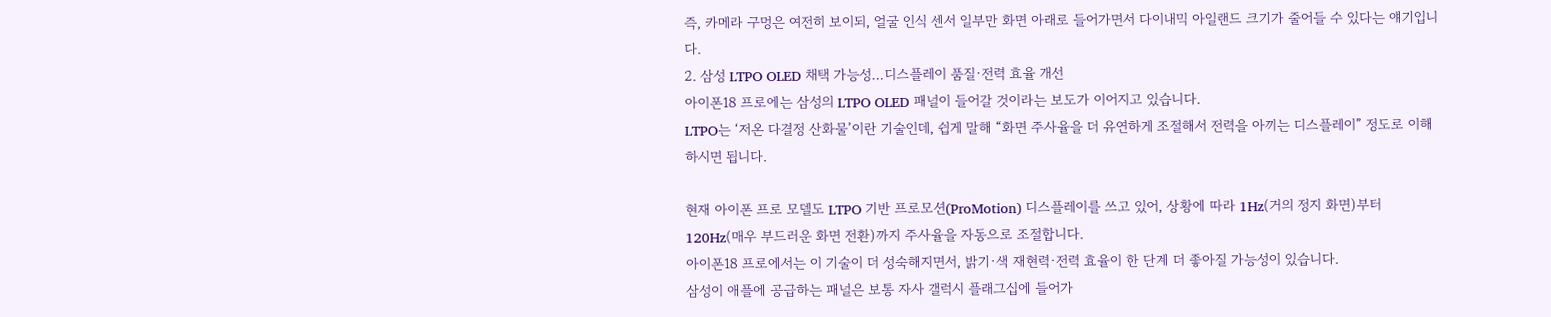즉, 카메라 구멍은 여전히 보이되, 얼굴 인식 센서 일부만 화면 아래로 들어가면서 다이내믹 아일랜드 크기가 줄어들 수 있다는 얘기입니다.
2. 삼성 LTPO OLED 채택 가능성…디스플레이 품질·전력 효율 개선
아이폰18 프로에는 삼성의 LTPO OLED 패널이 들어갈 것이라는 보도가 이어지고 있습니다.
LTPO는 ‘저온 다결정 산화물’이란 기술인데, 쉽게 말해 “화면 주사율을 더 유연하게 조절해서 전력을 아끼는 디스플레이” 정도로 이해하시면 됩니다.

현재 아이폰 프로 모델도 LTPO 기반 프로모션(ProMotion) 디스플레이를 쓰고 있어, 상황에 따라 1Hz(거의 정지 화면)부터 120Hz(매우 부드러운 화면 전환)까지 주사율을 자동으로 조절합니다.
아이폰18 프로에서는 이 기술이 더 성숙해지면서, 밝기·색 재현력·전력 효율이 한 단계 더 좋아질 가능성이 있습니다.
삼성이 애플에 공급하는 패널은 보통 자사 갤럭시 플래그십에 들어가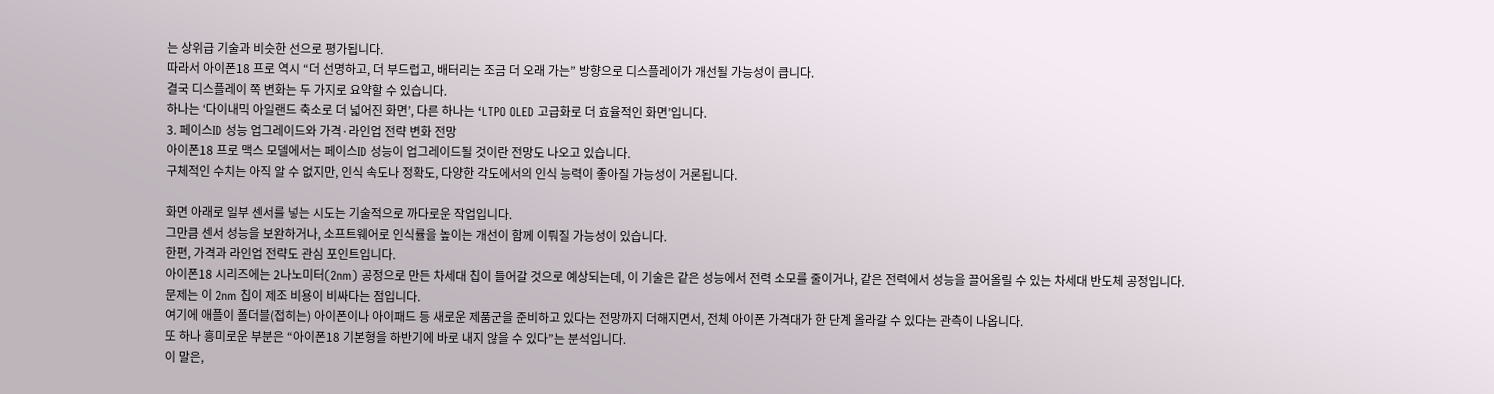는 상위급 기술과 비슷한 선으로 평가됩니다.
따라서 아이폰18 프로 역시 “더 선명하고, 더 부드럽고, 배터리는 조금 더 오래 가는” 방향으로 디스플레이가 개선될 가능성이 큽니다.
결국 디스플레이 쪽 변화는 두 가지로 요약할 수 있습니다.
하나는 ‘다이내믹 아일랜드 축소로 더 넓어진 화면’, 다른 하나는 ‘LTPO OLED 고급화로 더 효율적인 화면’입니다.
3. 페이스ID 성능 업그레이드와 가격·라인업 전략 변화 전망
아이폰18 프로 맥스 모델에서는 페이스ID 성능이 업그레이드될 것이란 전망도 나오고 있습니다.
구체적인 수치는 아직 알 수 없지만, 인식 속도나 정확도, 다양한 각도에서의 인식 능력이 좋아질 가능성이 거론됩니다.

화면 아래로 일부 센서를 넣는 시도는 기술적으로 까다로운 작업입니다.
그만큼 센서 성능을 보완하거나, 소프트웨어로 인식률을 높이는 개선이 함께 이뤄질 가능성이 있습니다.
한편, 가격과 라인업 전략도 관심 포인트입니다.
아이폰18 시리즈에는 2나노미터(2nm) 공정으로 만든 차세대 칩이 들어갈 것으로 예상되는데, 이 기술은 같은 성능에서 전력 소모를 줄이거나, 같은 전력에서 성능을 끌어올릴 수 있는 차세대 반도체 공정입니다.
문제는 이 2nm 칩이 제조 비용이 비싸다는 점입니다.
여기에 애플이 폴더블(접히는) 아이폰이나 아이패드 등 새로운 제품군을 준비하고 있다는 전망까지 더해지면서, 전체 아이폰 가격대가 한 단계 올라갈 수 있다는 관측이 나옵니다.
또 하나 흥미로운 부분은 “아이폰18 기본형을 하반기에 바로 내지 않을 수 있다”는 분석입니다.
이 말은,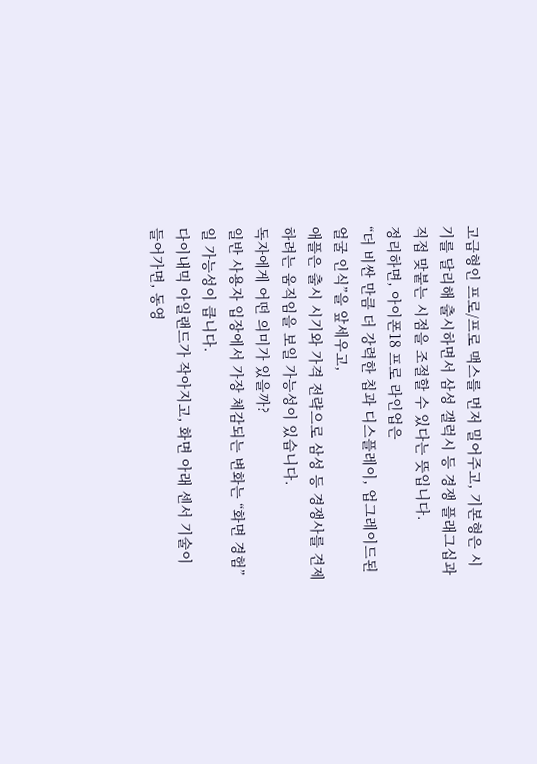고급형인 프로/프로 맥스를 먼저 밀어주고, 기본형은 시기를 달리해 출시하면서 삼성 갤럭시 등 경쟁 플래그십과 직접 맞붙는 시점을 조절할 수 있다는 뜻입니다.
정리하면, 아이폰18 프로 라인업은
“더 비싼 만큼 더 강력한 칩과 디스플레이, 업그레이드된 얼굴 인식”을 앞세우고,
애플은 출시 시기와 가격 전략으로 삼성 등 경쟁사를 견제하려는 움직임을 보일 가능성이 있습니다.
독자에게 어떤 의미가 있을까?
일반 사용자 입장에서 가장 체감되는 변화는 “화면 경험”일 가능성이 큽니다.
다이내믹 아일랜드가 작아지고, 화면 아래 센서 기술이 들어가면, 동영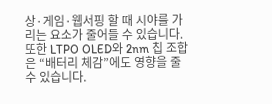상·게임·웹서핑 할 때 시야를 가리는 요소가 줄어들 수 있습니다.
또한 LTPO OLED와 2nm 칩 조합은 “배터리 체감”에도 영향을 줄 수 있습니다.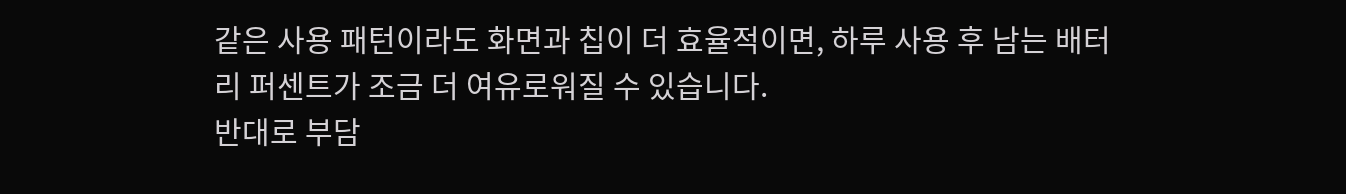같은 사용 패턴이라도 화면과 칩이 더 효율적이면, 하루 사용 후 남는 배터리 퍼센트가 조금 더 여유로워질 수 있습니다.
반대로 부담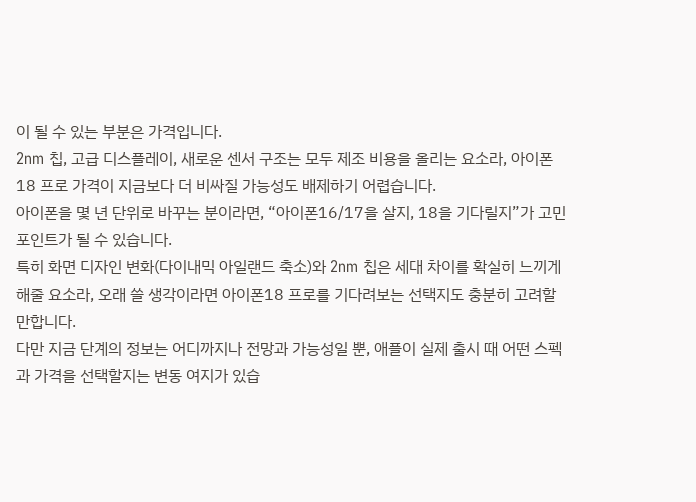이 될 수 있는 부분은 가격입니다.
2nm 칩, 고급 디스플레이, 새로운 센서 구조는 모두 제조 비용을 올리는 요소라, 아이폰18 프로 가격이 지금보다 더 비싸질 가능성도 배제하기 어렵습니다.
아이폰을 몇 년 단위로 바꾸는 분이라면, “아이폰16/17을 살지, 18을 기다릴지”가 고민 포인트가 될 수 있습니다.
특히 화면 디자인 변화(다이내믹 아일랜드 축소)와 2nm 칩은 세대 차이를 확실히 느끼게 해줄 요소라, 오래 쓸 생각이라면 아이폰18 프로를 기다려보는 선택지도 충분히 고려할 만합니다.
다만 지금 단계의 정보는 어디까지나 전망과 가능성일 뿐, 애플이 실제 출시 때 어떤 스펙과 가격을 선택할지는 변동 여지가 있습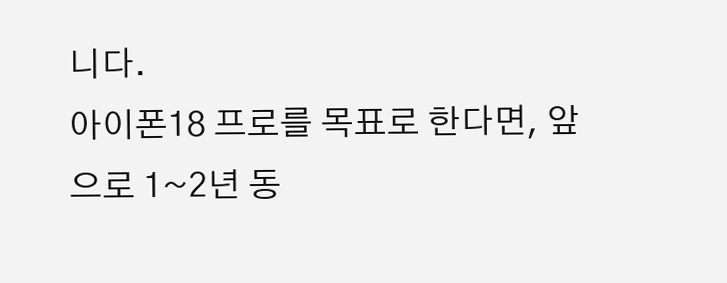니다.
아이폰18 프로를 목표로 한다면, 앞으로 1~2년 동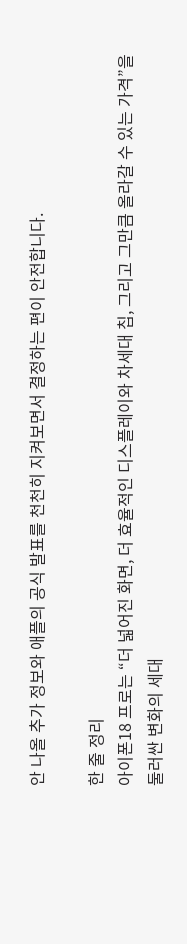안 나올 추가 정보와 애플의 공식 발표를 천천히 지켜보면서 결정하는 편이 안전합니다.

한 줄 정리
아이폰18 프로는 “더 넓어진 화면, 더 효율적인 디스플레이와 차세대 칩, 그리고 그만큼 올라갈 수 있는 가격”을 둘러싼 변화의 세대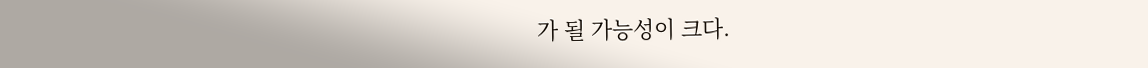가 될 가능성이 크다.